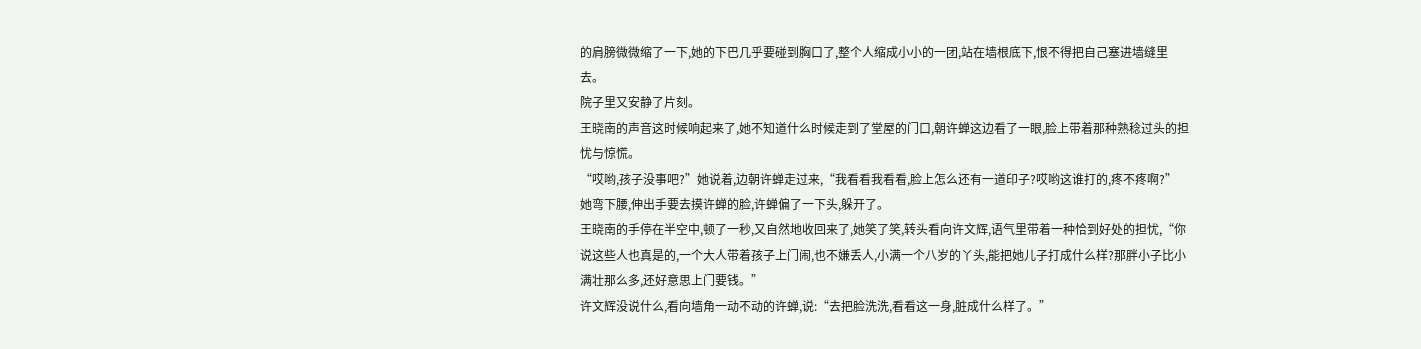的肩膀微微缩了一下,她的下巴几乎要碰到胸口了,整个人缩成小小的一团,站在墙根底下,恨不得把自己塞进墙缝里去。
院子里又安静了片刻。
王晓南的声音这时候响起来了,她不知道什么时候走到了堂屋的门口,朝许蝉这边看了一眼,脸上带着那种熟稔过头的担忧与惊慌。
“哎哟,孩子没事吧?”她说着,边朝许蝉走过来,“我看看我看看,脸上怎么还有一道印子?哎哟这谁打的,疼不疼啊?”
她弯下腰,伸出手要去摸许蝉的脸,许蝉偏了一下头,躲开了。
王晓南的手停在半空中,顿了一秒,又自然地收回来了,她笑了笑,转头看向许文辉,语气里带着一种恰到好处的担忧,“你说这些人也真是的,一个大人带着孩子上门闹,也不嫌丢人,小满一个八岁的丫头,能把她儿子打成什么样?那胖小子比小满壮那么多,还好意思上门要钱。”
许文辉没说什么,看向墙角一动不动的许蝉,说:“去把脸洗洗,看看这一身,脏成什么样了。”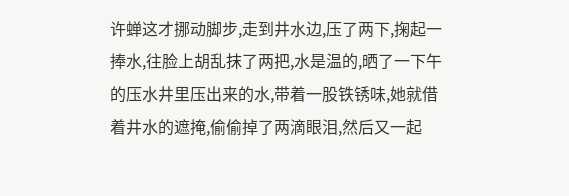许蝉这才挪动脚步,走到井水边,压了两下,掬起一捧水,往脸上胡乱抹了两把,水是温的,晒了一下午的压水井里压出来的水,带着一股铁锈味,她就借着井水的遮掩,偷偷掉了两滴眼泪,然后又一起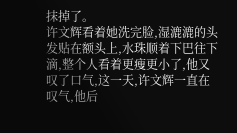抹掉了。
许文辉看着她洗完脸,湿漉漉的头发贴在额头上,水珠顺着下巴往下滴,整个人看着更瘦更小了,他又叹了口气,这一天,许文辉一直在叹气,他后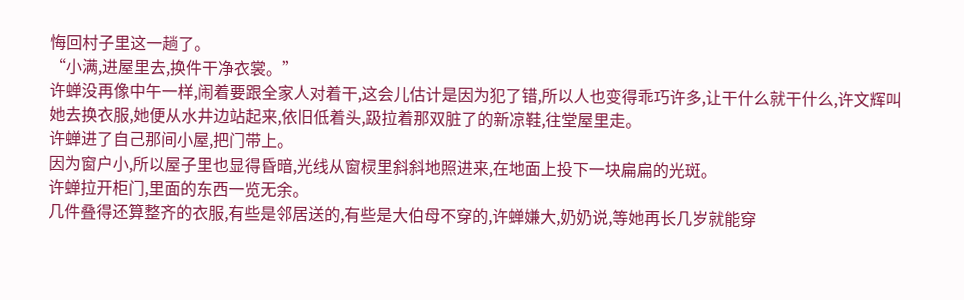悔回村子里这一趟了。
“小满,进屋里去,换件干净衣裳。”
许蝉没再像中午一样,闹着要跟全家人对着干,这会儿估计是因为犯了错,所以人也变得乖巧许多,让干什么就干什么,许文辉叫她去换衣服,她便从水井边站起来,依旧低着头,趿拉着那双脏了的新凉鞋,往堂屋里走。
许蝉进了自己那间小屋,把门带上。
因为窗户小,所以屋子里也显得昏暗,光线从窗棂里斜斜地照进来,在地面上投下一块扁扁的光斑。
许蝉拉开柜门,里面的东西一览无余。
几件叠得还算整齐的衣服,有些是邻居送的,有些是大伯母不穿的,许蝉嫌大,奶奶说,等她再长几岁就能穿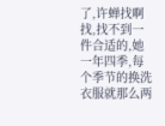了,许蝉找啊找,找不到一件合适的,她一年四季,每个季节的换洗衣服就那么两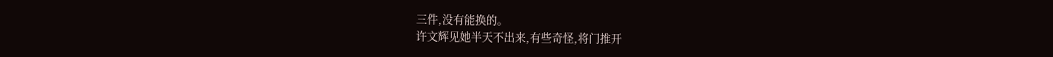三件,没有能换的。
许文辉见她半天不出来,有些奇怪,将门推开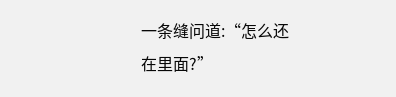一条缝问道:“怎么还在里面?”